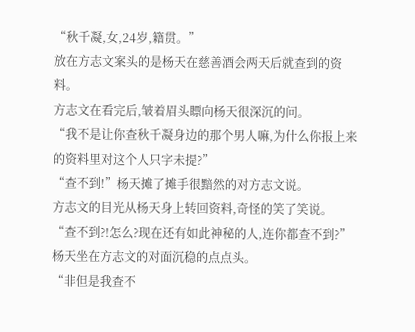“秋千凝,女,24岁,籍贯。”
放在方志文案头的是杨天在慈善酒会两天后就查到的资料。
方志文在看完后,皱着眉头瞟向杨天很深沉的问。
“我不是让你查秋千凝身边的那个男人嘛,为什么你报上来的资料里对这个人只字未提?”
“查不到!”杨天摊了摊手很黯然的对方志文说。
方志文的目光从杨天身上转回资料,奇怪的笑了笑说。
“查不到?!怎么?现在还有如此神秘的人,连你都查不到?”
杨天坐在方志文的对面沉稳的点点头。
“非但是我查不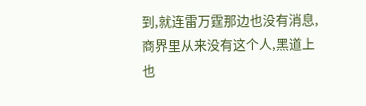到,就连雷万霆那边也没有消息,商界里从来没有这个人,黑道上也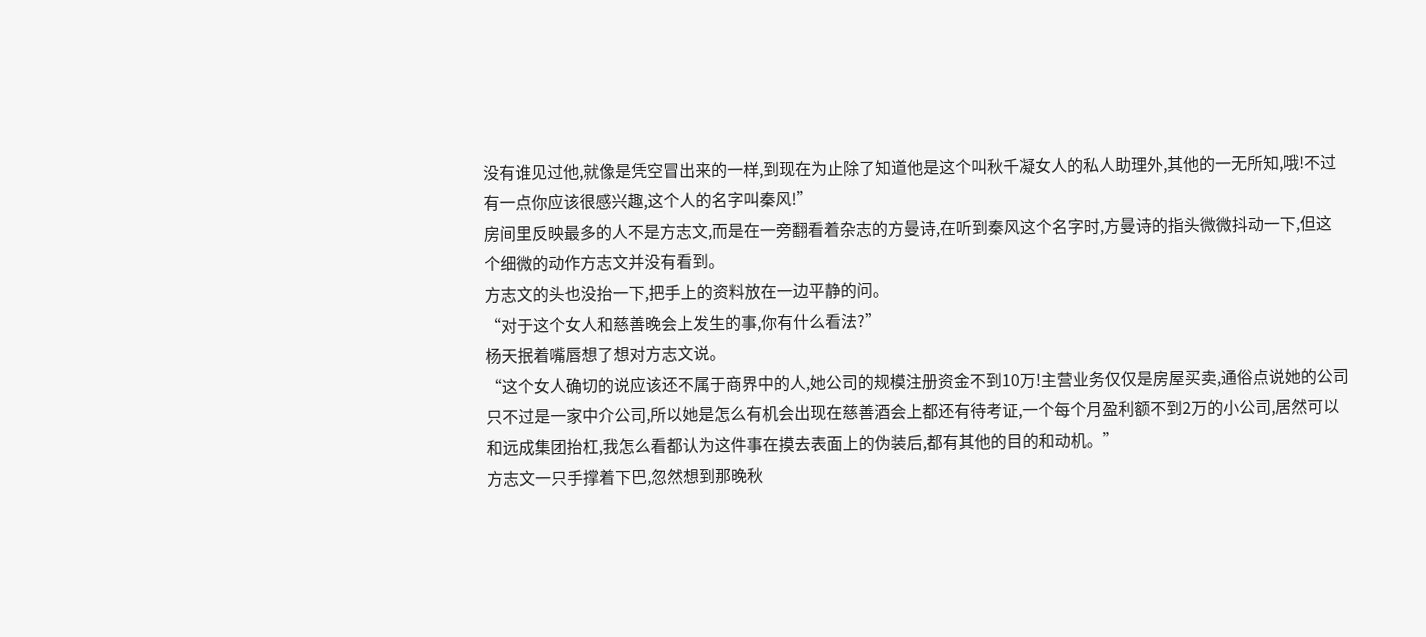没有谁见过他,就像是凭空冒出来的一样,到现在为止除了知道他是这个叫秋千凝女人的私人助理外,其他的一无所知,哦!不过有一点你应该很感兴趣,这个人的名字叫秦风!”
房间里反映最多的人不是方志文,而是在一旁翻看着杂志的方曼诗,在听到秦风这个名字时,方曼诗的指头微微抖动一下,但这个细微的动作方志文并没有看到。
方志文的头也没抬一下,把手上的资料放在一边平静的问。
“对于这个女人和慈善晚会上发生的事,你有什么看法?”
杨天抿着嘴唇想了想对方志文说。
“这个女人确切的说应该还不属于商界中的人,她公司的规模注册资金不到10万!主营业务仅仅是房屋买卖,通俗点说她的公司只不过是一家中介公司,所以她是怎么有机会出现在慈善酒会上都还有待考证,一个每个月盈利额不到2万的小公司,居然可以和远成集团抬杠,我怎么看都认为这件事在摸去表面上的伪装后,都有其他的目的和动机。”
方志文一只手撑着下巴,忽然想到那晚秋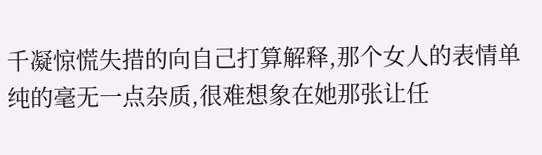千凝惊慌失措的向自己打算解释,那个女人的表情单纯的毫无一点杂质,很难想象在她那张让任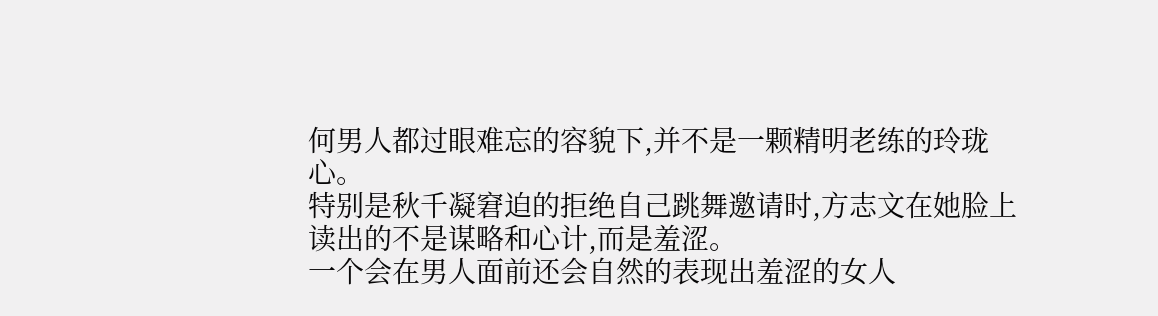何男人都过眼难忘的容貌下,并不是一颗精明老练的玲珑心。
特别是秋千凝窘迫的拒绝自己跳舞邀请时,方志文在她脸上读出的不是谋略和心计,而是羞涩。
一个会在男人面前还会自然的表现出羞涩的女人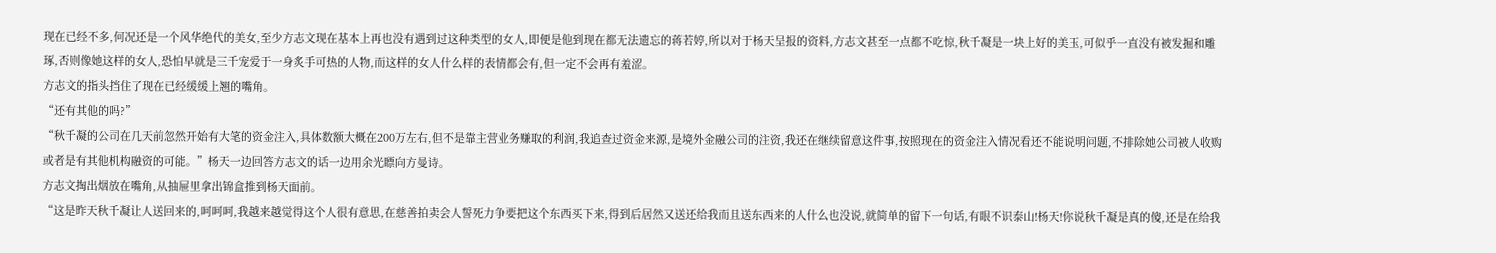现在已经不多,何况还是一个风华绝代的美女,至少方志文现在基本上再也没有遇到过这种类型的女人,即便是他到现在都无法遗忘的蒋若婷,所以对于杨天呈报的资料,方志文甚至一点都不吃惊,秋千凝是一块上好的美玉,可似乎一直没有被发掘和雕琢,否则像她这样的女人,恐怕早就是三千宠爱于一身炙手可热的人物,而这样的女人什么样的表情都会有,但一定不会再有羞涩。
方志文的指头挡住了现在已经缓缓上翘的嘴角。
“还有其他的吗?”
“秋千凝的公司在几天前忽然开始有大笔的资金注入,具体数额大概在200万左右,但不是靠主营业务赚取的利润,我追查过资金来源,是境外金融公司的注资,我还在继续留意这件事,按照现在的资金注入情况看还不能说明问题,不排除她公司被人收购或者是有其他机构融资的可能。”杨天一边回答方志文的话一边用余光瞟向方曼诗。
方志文掏出烟放在嘴角,从抽屉里拿出锦盒推到杨天面前。
“这是昨天秋千凝让人送回来的,呵呵呵,我越来越觉得这个人很有意思,在慈善拍卖会人誓死力争要把这个东西买下来,得到后居然又送还给我而且送东西来的人什么也没说,就简单的留下一句话,有眼不识泰山!杨天!你说秋千凝是真的傻,还是在给我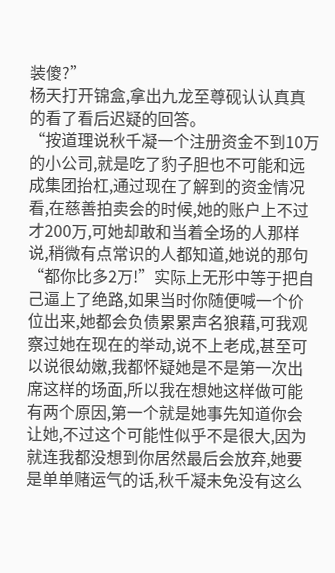装傻?”
杨天打开锦盒,拿出九龙至尊砚认认真真的看了看后迟疑的回答。
“按道理说秋千凝一个注册资金不到10万的小公司,就是吃了豹子胆也不可能和远成集团抬杠,通过现在了解到的资金情况看,在慈善拍卖会的时候,她的账户上不过才200万,可她却敢和当着全场的人那样说,稍微有点常识的人都知道,她说的那句“都你比多2万!”实际上无形中等于把自己逼上了绝路,如果当时你随便喊一个价位出来,她都会负债累累声名狼藉,可我观察过她在现在的举动,说不上老成,甚至可以说很幼嫩,我都怀疑她是不是第一次出席这样的场面,所以我在想她这样做可能有两个原因,第一个就是她事先知道你会让她,不过这个可能性似乎不是很大,因为就连我都没想到你居然最后会放弃,她要是单单赌运气的话,秋千凝未免没有这么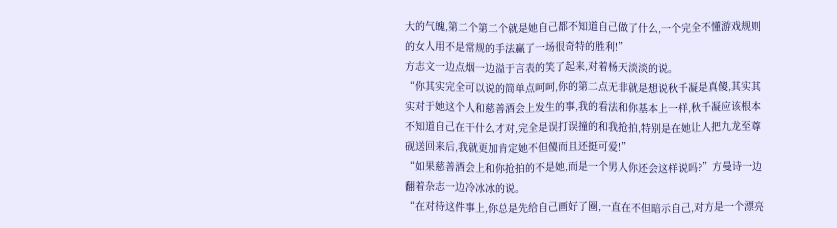大的气魄,第二个第二个就是她自己都不知道自己做了什么,一个完全不懂游戏规则的女人用不是常规的手法赢了一场很奇特的胜利!”
方志文一边点烟一边溢于言表的笑了起来,对着杨天淡淡的说。
“你其实完全可以说的简单点呵呵,你的第二点无非就是想说秋千凝是真傻,其实其实对于她这个人和慈善酒会上发生的事,我的看法和你基本上一样,秋千凝应该根本不知道自己在干什么才对,完全是误打误撞的和我抢拍,特别是在她让人把九龙至尊砚送回来后,我就更加肯定她不但傻而且还挺可爱!”
“如果慈善酒会上和你抢拍的不是她,而是一个男人你还会这样说吗?”方曼诗一边翻着杂志一边冷冰冰的说。
“在对待这件事上,你总是先给自己画好了圈,一直在不但暗示自己,对方是一个漂亮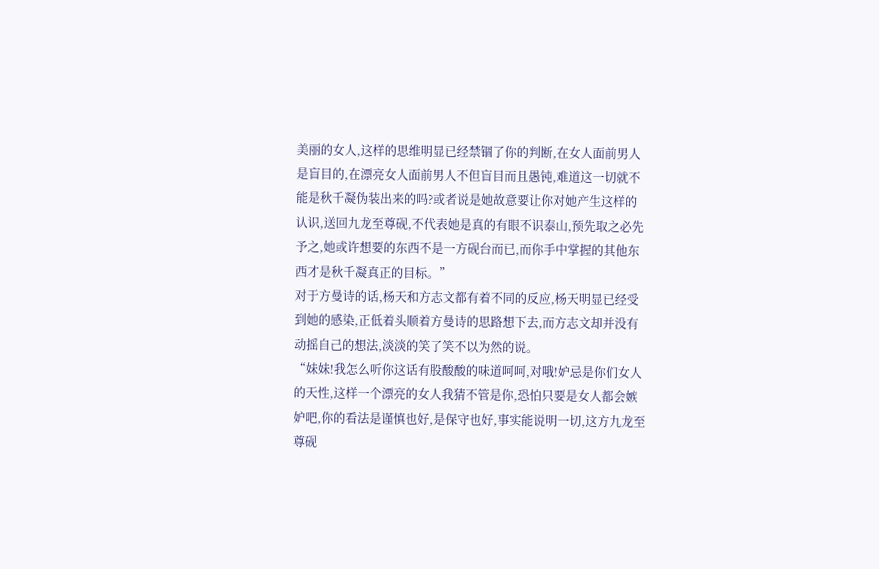美丽的女人,这样的思维明显已经禁锢了你的判断,在女人面前男人是盲目的,在漂亮女人面前男人不但盲目而且愚钝,难道这一切就不能是秋千凝伪装出来的吗?或者说是她故意要让你对她产生这样的认识,送回九龙至尊砚,不代表她是真的有眼不识泰山,预先取之必先予之,她或许想要的东西不是一方砚台而已,而你手中掌握的其他东西才是秋千凝真正的目标。”
对于方曼诗的话,杨天和方志文都有着不同的反应,杨天明显已经受到她的感染,正低着头顺着方曼诗的思路想下去,而方志文却并没有动摇自己的想法,淡淡的笑了笑不以为然的说。
“妹妹!我怎么听你这话有股酸酸的味道呵呵,对哦!妒忌是你们女人的天性,这样一个漂亮的女人我猜不管是你,恐怕只要是女人都会嫉妒吧,你的看法是谨慎也好,是保守也好,事实能说明一切,这方九龙至尊砚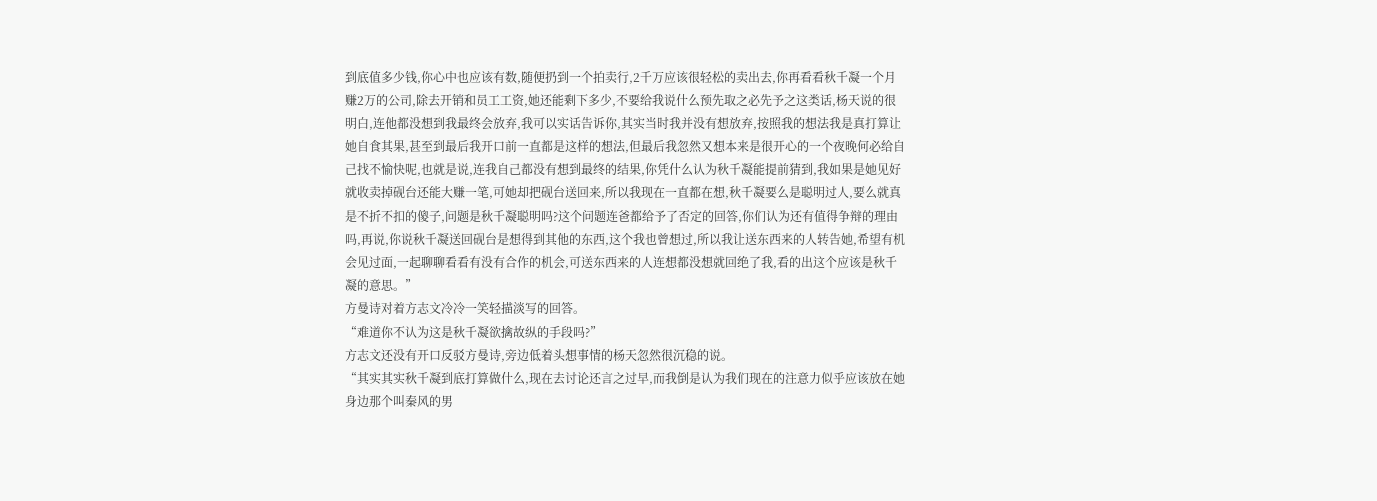到底值多少钱,你心中也应该有数,随便扔到一个拍卖行,2千万应该很轻松的卖出去,你再看看秋千凝一个月赚2万的公司,除去开销和员工工资,她还能剩下多少,不要给我说什么预先取之必先予之这类话,杨天说的很明白,连他都没想到我最终会放弃,我可以实话告诉你,其实当时我并没有想放弃,按照我的想法我是真打算让她自食其果,甚至到最后我开口前一直都是这样的想法,但最后我忽然又想本来是很开心的一个夜晚何必给自己找不愉快呢,也就是说,连我自己都没有想到最终的结果,你凭什么认为秋千凝能提前猜到,我如果是她见好就收卖掉砚台还能大赚一笔,可她却把砚台送回来,所以我现在一直都在想,秋千凝要么是聪明过人,要么就真是不折不扣的傻子,问题是秋千凝聪明吗?这个问题连爸都给予了否定的回答,你们认为还有值得争辩的理由吗,再说,你说秋千凝送回砚台是想得到其他的东西,这个我也曾想过,所以我让送东西来的人转告她,希望有机会见过面,一起聊聊看看有没有合作的机会,可送东西来的人连想都没想就回绝了我,看的出这个应该是秋千凝的意思。”
方曼诗对着方志文冷冷一笑轻描淡写的回答。
“难道你不认为这是秋千凝欲擒故纵的手段吗?”
方志文还没有开口反驳方曼诗,旁边低着头想事情的杨天忽然很沉稳的说。
“其实其实秋千凝到底打算做什么,现在去讨论还言之过早,而我倒是认为我们现在的注意力似乎应该放在她身边那个叫秦风的男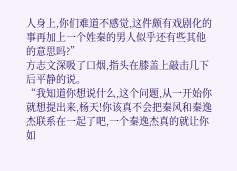人身上,你们难道不感觉,这件颇有戏剧化的事再加上一个姓秦的男人似乎还有些其他的意思吗?”
方志文深吸了口烟,指头在膝盖上敲击几下后平静的说。
“我知道你想说什么,这个问题,从一开始你就想提出来,杨天!你该真不会把秦风和秦逸杰联系在一起了吧,一个秦逸杰真的就让你如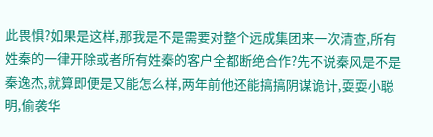此畏惧?如果是这样,那我是不是需要对整个远成集团来一次清查,所有姓秦的一律开除或者所有姓秦的客户全都断绝合作?先不说秦风是不是秦逸杰,就算即便是又能怎么样,两年前他还能搞搞阴谋诡计,耍耍小聪明,偷袭华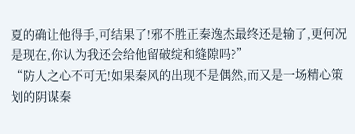夏的确让他得手,可结果了!邪不胜正秦逸杰最终还是输了,更何况是现在,你认为我还会给他留破绽和缝隙吗?”
“防人之心不可无!如果秦风的出现不是偶然,而又是一场精心策划的阴谋秦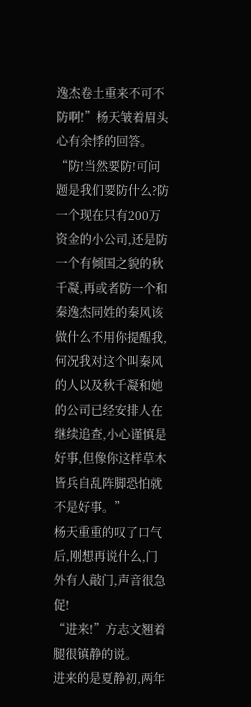逸杰卷土重来不可不防啊!”杨天皱着眉头心有余悸的回答。
“防!当然要防!可问题是我们要防什么?防一个现在只有200万资金的小公司,还是防一个有倾国之貌的秋千凝,再或者防一个和秦逸杰同姓的秦风该做什么不用你提醒我,何况我对这个叫秦风的人以及秋千凝和她的公司已经安排人在继续追查,小心谨慎是好事,但像你这样草木皆兵自乱阵脚恐怕就不是好事。”
杨天重重的叹了口气后,刚想再说什么,门外有人敲门,声音很急促!
“进来!”方志文翘着腿很镇静的说。
进来的是夏静初,两年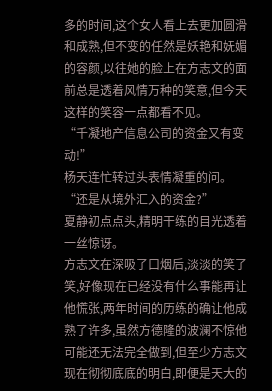多的时间,这个女人看上去更加圆滑和成熟,但不变的任然是妖艳和妩媚的容颜,以往她的脸上在方志文的面前总是透着风情万种的笑意,但今天这样的笑容一点都看不见。
“千凝地产信息公司的资金又有变动!”
杨天连忙转过头表情凝重的问。
“还是从境外汇入的资金?”
夏静初点点头,精明干练的目光透着一丝惊讶。
方志文在深吸了口烟后,淡淡的笑了笑,好像现在已经没有什么事能再让他慌张,两年时间的历练的确让他成熟了许多,虽然方德隆的波澜不惊他可能还无法完全做到,但至少方志文现在彻彻底底的明白,即便是天大的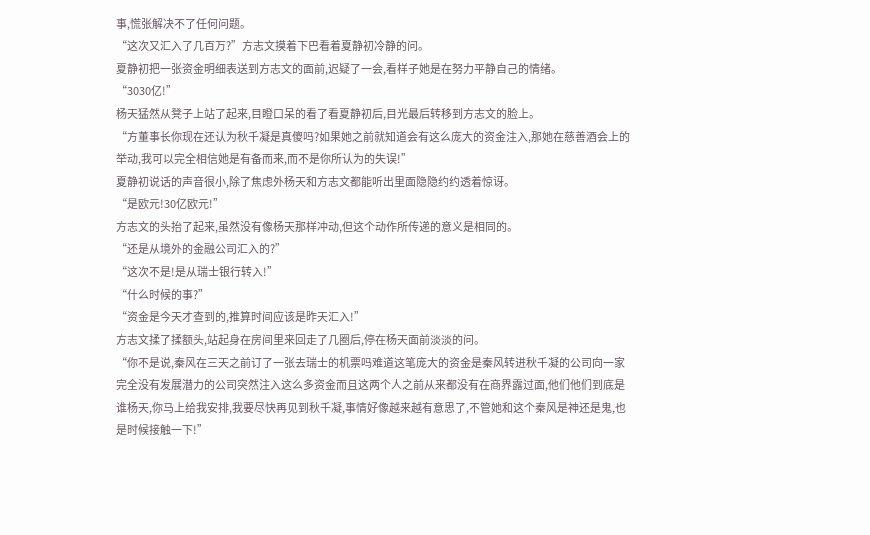事,慌张解决不了任何问题。
“这次又汇入了几百万?”方志文摸着下巴看着夏静初冷静的问。
夏静初把一张资金明细表送到方志文的面前,迟疑了一会,看样子她是在努力平静自己的情绪。
“3030亿!”
杨天猛然从凳子上站了起来,目瞪口呆的看了看夏静初后,目光最后转移到方志文的脸上。
“方董事长你现在还认为秋千凝是真傻吗?如果她之前就知道会有这么庞大的资金注入,那她在慈善酒会上的举动,我可以完全相信她是有备而来,而不是你所认为的失误!”
夏静初说话的声音很小,除了焦虑外杨天和方志文都能听出里面隐隐约约透着惊讶。
“是欧元!30亿欧元!”
方志文的头抬了起来,虽然没有像杨天那样冲动,但这个动作所传递的意义是相同的。
“还是从境外的金融公司汇入的?”
“这次不是!是从瑞士银行转入!”
“什么时候的事?”
“资金是今天才查到的,推算时间应该是昨天汇入!”
方志文揉了揉额头,站起身在房间里来回走了几圈后,停在杨天面前淡淡的问。
“你不是说,秦风在三天之前订了一张去瑞士的机票吗难道这笔庞大的资金是秦风转进秋千凝的公司向一家完全没有发展潜力的公司突然注入这么多资金而且这两个人之前从来都没有在商界露过面,他们他们到底是谁杨天,你马上给我安排,我要尽快再见到秋千凝,事情好像越来越有意思了,不管她和这个秦风是神还是鬼,也是时候接触一下!”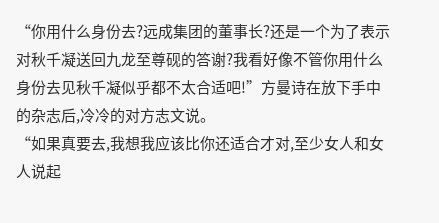“你用什么身份去?远成集团的董事长?还是一个为了表示对秋千凝送回九龙至尊砚的答谢?我看好像不管你用什么身份去见秋千凝似乎都不太合适吧!”方曼诗在放下手中的杂志后,冷冷的对方志文说。
“如果真要去,我想我应该比你还适合才对,至少女人和女人说起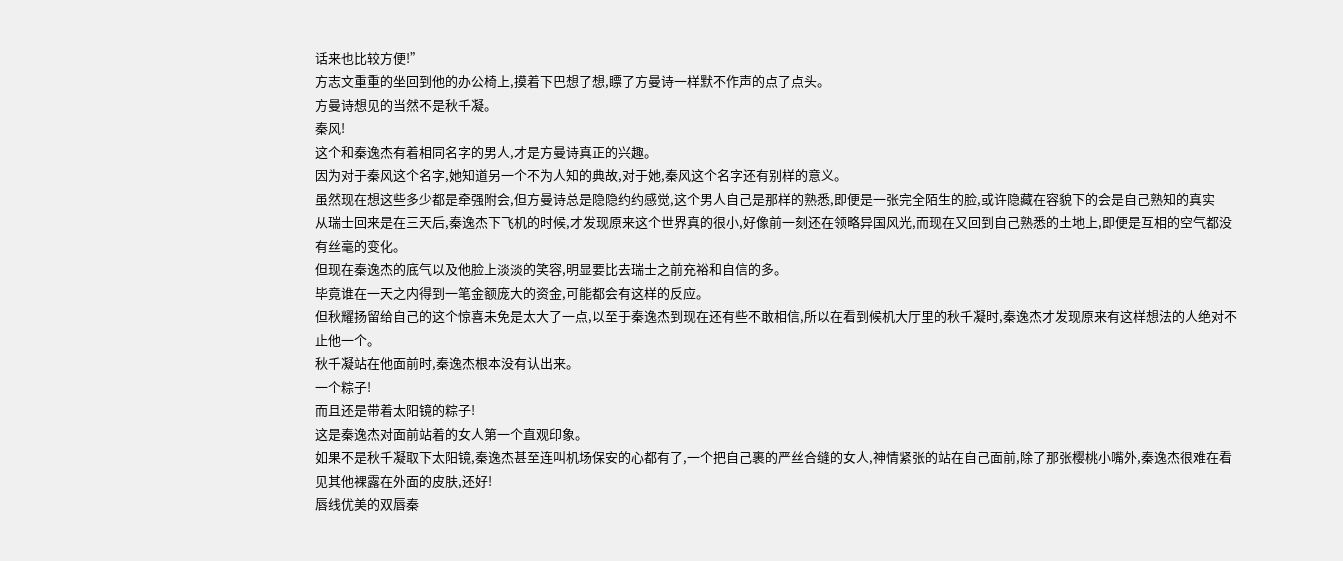话来也比较方便!”
方志文重重的坐回到他的办公椅上,摸着下巴想了想,瞟了方曼诗一样默不作声的点了点头。
方曼诗想见的当然不是秋千凝。
秦风!
这个和秦逸杰有着相同名字的男人,才是方曼诗真正的兴趣。
因为对于秦风这个名字,她知道另一个不为人知的典故,对于她,秦风这个名字还有别样的意义。
虽然现在想这些多少都是牵强附会,但方曼诗总是隐隐约约感觉,这个男人自己是那样的熟悉,即便是一张完全陌生的脸,或许隐藏在容貌下的会是自己熟知的真实
从瑞士回来是在三天后,秦逸杰下飞机的时候,才发现原来这个世界真的很小,好像前一刻还在领略异国风光,而现在又回到自己熟悉的土地上,即便是互相的空气都没有丝毫的变化。
但现在秦逸杰的底气以及他脸上淡淡的笑容,明显要比去瑞士之前充裕和自信的多。
毕竟谁在一天之内得到一笔金额庞大的资金,可能都会有这样的反应。
但秋耀扬留给自己的这个惊喜未免是太大了一点,以至于秦逸杰到现在还有些不敢相信,所以在看到候机大厅里的秋千凝时,秦逸杰才发现原来有这样想法的人绝对不止他一个。
秋千凝站在他面前时,秦逸杰根本没有认出来。
一个粽子!
而且还是带着太阳镜的粽子!
这是秦逸杰对面前站着的女人第一个直观印象。
如果不是秋千凝取下太阳镜,秦逸杰甚至连叫机场保安的心都有了,一个把自己裹的严丝合缝的女人,神情紧张的站在自己面前,除了那张樱桃小嘴外,秦逸杰很难在看见其他裸露在外面的皮肤,还好!
唇线优美的双唇秦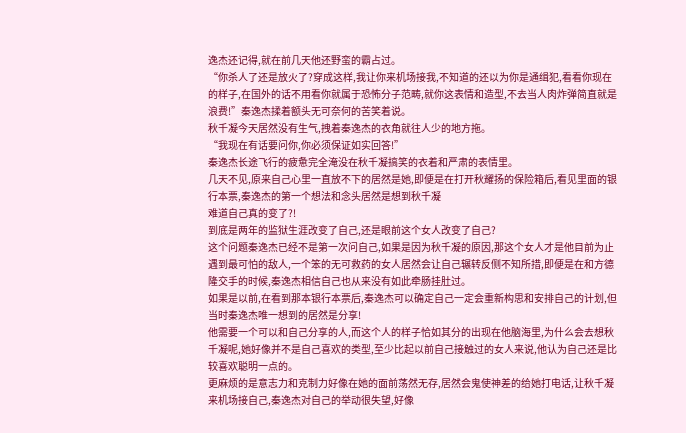逸杰还记得,就在前几天他还野蛮的霸占过。
“你杀人了还是放火了?穿成这样,我让你来机场接我,不知道的还以为你是通缉犯,看看你现在的样子,在国外的话不用看你就属于恐怖分子范畴,就你这表情和造型,不去当人肉炸弹简直就是浪费!”秦逸杰揉着额头无可奈何的苦笑着说。
秋千凝今天居然没有生气,拽着秦逸杰的衣角就往人少的地方拖。
“我现在有话要问你,你必须保证如实回答!”
秦逸杰长途飞行的疲惫完全淹没在秋千凝搞笑的衣着和严肃的表情里。
几天不见,原来自己心里一直放不下的居然是她,即便是在打开秋耀扬的保险箱后,看见里面的银行本票,秦逸杰的第一个想法和念头居然是想到秋千凝
难道自己真的变了?!
到底是两年的监狱生涯改变了自己,还是眼前这个女人改变了自己?
这个问题秦逸杰已经不是第一次问自己,如果是因为秋千凝的原因,那这个女人才是他目前为止遇到最可怕的敌人,一个笨的无可救药的女人居然会让自己辗转反侧不知所措,即便是在和方德隆交手的时候,秦逸杰相信自己也从来没有如此牵肠挂肚过。
如果是以前,在看到那本银行本票后,秦逸杰可以确定自己一定会重新构思和安排自己的计划,但当时秦逸杰唯一想到的居然是分享!
他需要一个可以和自己分享的人,而这个人的样子恰如其分的出现在他脑海里,为什么会去想秋千凝呢,她好像并不是自己喜欢的类型,至少比起以前自己接触过的女人来说,他认为自己还是比较喜欢聪明一点的。
更麻烦的是意志力和克制力好像在她的面前荡然无存,居然会鬼使神差的给她打电话,让秋千凝来机场接自己,秦逸杰对自己的举动很失望,好像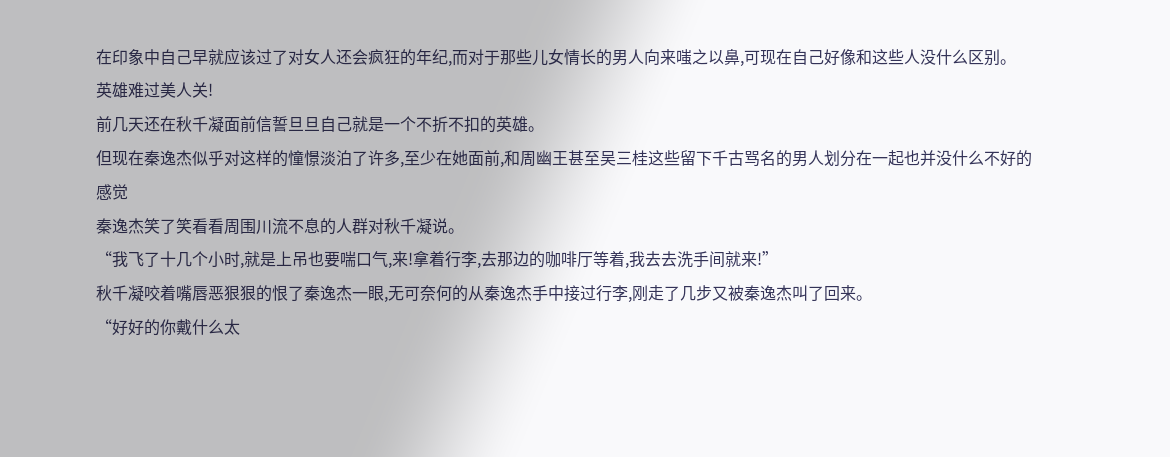在印象中自己早就应该过了对女人还会疯狂的年纪,而对于那些儿女情长的男人向来嗤之以鼻,可现在自己好像和这些人没什么区别。
英雄难过美人关!
前几天还在秋千凝面前信誓旦旦自己就是一个不折不扣的英雄。
但现在秦逸杰似乎对这样的憧憬淡泊了许多,至少在她面前,和周幽王甚至吴三桂这些留下千古骂名的男人划分在一起也并没什么不好的感觉
秦逸杰笑了笑看看周围川流不息的人群对秋千凝说。
“我飞了十几个小时,就是上吊也要喘口气,来!拿着行李,去那边的咖啡厅等着,我去去洗手间就来!”
秋千凝咬着嘴唇恶狠狠的恨了秦逸杰一眼,无可奈何的从秦逸杰手中接过行李,刚走了几步又被秦逸杰叫了回来。
“好好的你戴什么太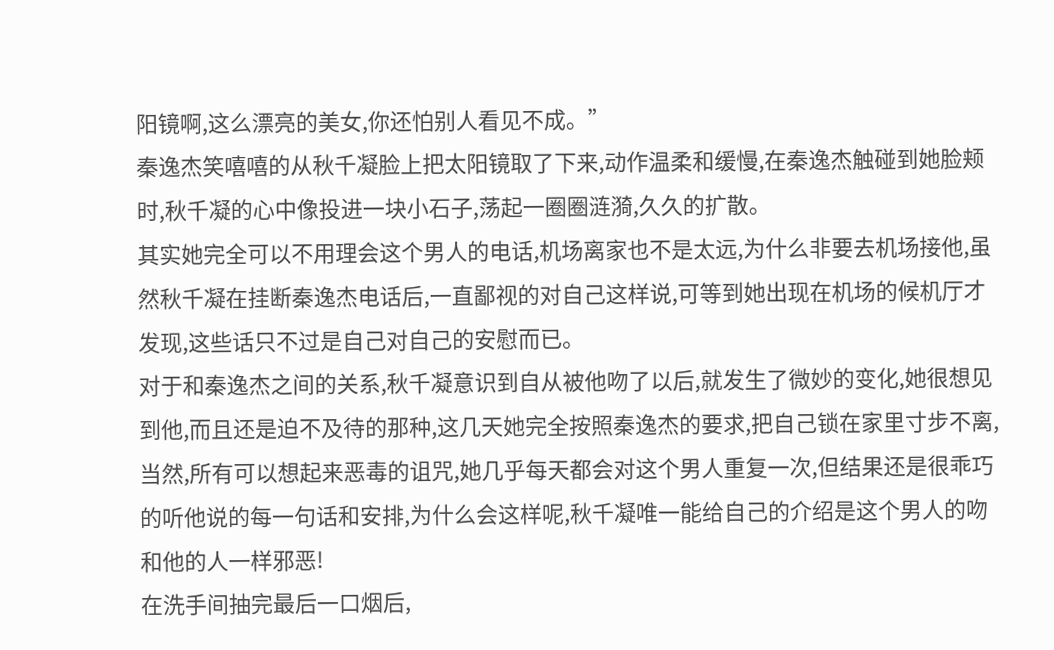阳镜啊,这么漂亮的美女,你还怕别人看见不成。”
秦逸杰笑嘻嘻的从秋千凝脸上把太阳镜取了下来,动作温柔和缓慢,在秦逸杰触碰到她脸颊时,秋千凝的心中像投进一块小石子,荡起一圈圈涟漪,久久的扩散。
其实她完全可以不用理会这个男人的电话,机场离家也不是太远,为什么非要去机场接他,虽然秋千凝在挂断秦逸杰电话后,一直鄙视的对自己这样说,可等到她出现在机场的候机厅才发现,这些话只不过是自己对自己的安慰而已。
对于和秦逸杰之间的关系,秋千凝意识到自从被他吻了以后,就发生了微妙的变化,她很想见到他,而且还是迫不及待的那种,这几天她完全按照秦逸杰的要求,把自己锁在家里寸步不离,当然,所有可以想起来恶毒的诅咒,她几乎每天都会对这个男人重复一次,但结果还是很乖巧的听他说的每一句话和安排,为什么会这样呢,秋千凝唯一能给自己的介绍是这个男人的吻和他的人一样邪恶!
在洗手间抽完最后一口烟后,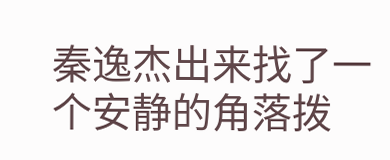秦逸杰出来找了一个安静的角落拨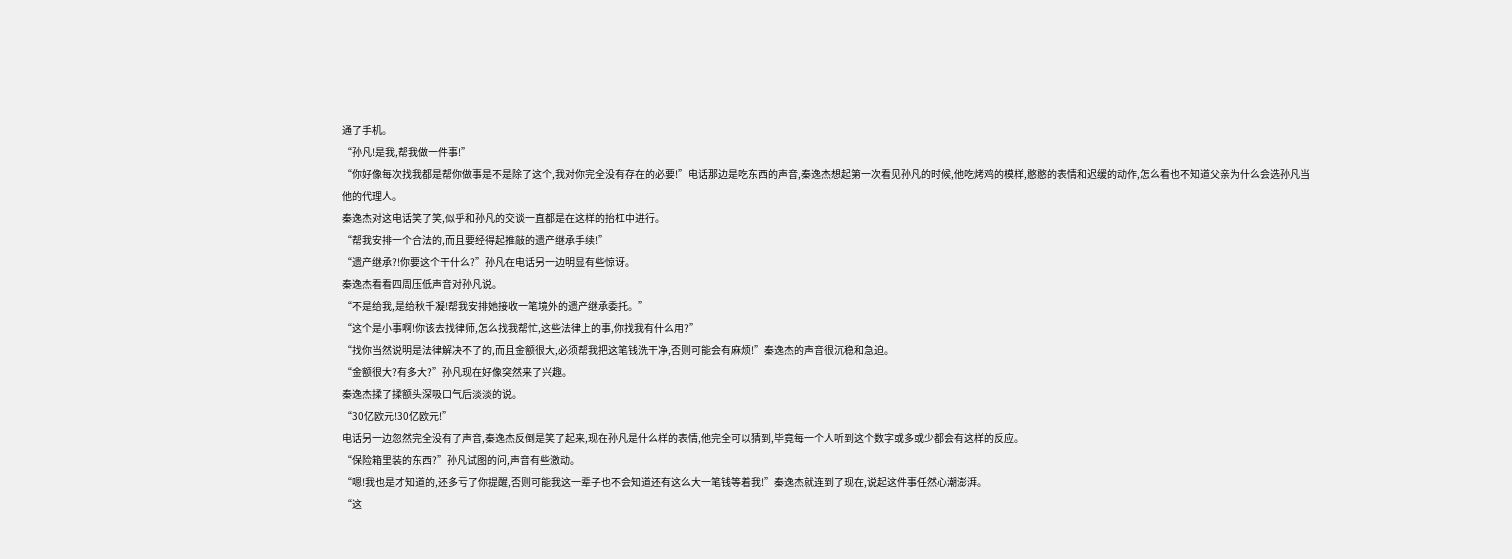通了手机。
“孙凡!是我,帮我做一件事!”
“你好像每次找我都是帮你做事是不是除了这个,我对你完全没有存在的必要!”电话那边是吃东西的声音,秦逸杰想起第一次看见孙凡的时候,他吃烤鸡的模样,憨憨的表情和迟缓的动作,怎么看也不知道父亲为什么会选孙凡当他的代理人。
秦逸杰对这电话笑了笑,似乎和孙凡的交谈一直都是在这样的抬杠中进行。
“帮我安排一个合法的,而且要经得起推敲的遗产继承手续!”
“遗产继承?!你要这个干什么?”孙凡在电话另一边明显有些惊讶。
秦逸杰看看四周压低声音对孙凡说。
“不是给我,是给秋千凝!帮我安排她接收一笔境外的遗产继承委托。”
“这个是小事啊!你该去找律师,怎么找我帮忙,这些法律上的事,你找我有什么用?”
“找你当然说明是法律解决不了的,而且金额很大,必须帮我把这笔钱洗干净,否则可能会有麻烦!”秦逸杰的声音很沉稳和急迫。
“金额很大?有多大?”孙凡现在好像突然来了兴趣。
秦逸杰揉了揉额头深吸口气后淡淡的说。
“30亿欧元!30亿欧元!”
电话另一边忽然完全没有了声音,秦逸杰反倒是笑了起来,现在孙凡是什么样的表情,他完全可以猜到,毕竟每一个人听到这个数字或多或少都会有这样的反应。
“保险箱里装的东西?”孙凡试图的问,声音有些激动。
“嗯!我也是才知道的,还多亏了你提醒,否则可能我这一辈子也不会知道还有这么大一笔钱等着我!”秦逸杰就连到了现在,说起这件事任然心潮澎湃。
“这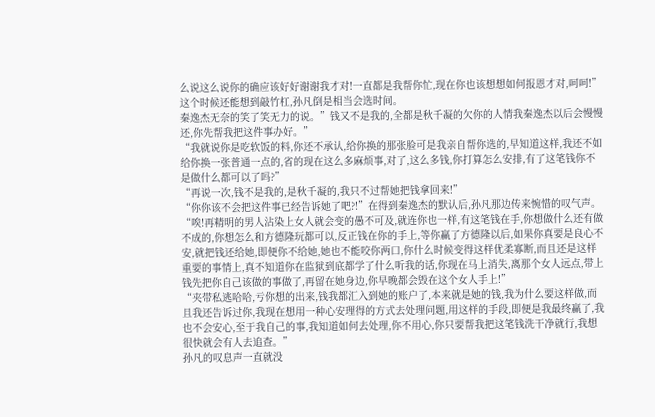么说这么说你的确应该好好谢谢我才对!一直都是我帮你忙,现在你也该想想如何报恩才对,呵呵!”这个时候还能想到敲竹杠,孙凡倒是相当会选时间。
秦逸杰无奈的笑了笑无力的说。”钱又不是我的,全都是秋千凝的欠你的人情我秦逸杰以后会慢慢还,你先帮我把这件事办好。”
“我就说你是吃软饭的料,你还不承认,给你换的那张脸可是我亲自帮你选的,早知道这样,我还不如给你换一张普通一点的,省的现在这么多麻烦事,对了,这么多钱,你打算怎么安排,有了这笔钱你不是做什么都可以了吗?”
“再说一次,钱不是我的,是秋千凝的,我只不过帮她把钱拿回来!”
“你你该不会把这件事已经告诉她了吧?!”在得到秦逸杰的默认后,孙凡那边传来惋惜的叹气声。
“唉!再精明的男人沾染上女人就会变的愚不可及,就连你也一样,有这笔钱在手,你想做什么还有做不成的,你想怎么和方德隆玩都可以,反正钱在你的手上,等你赢了方德隆以后,如果你真要是良心不安,就把钱还给她,即便你不给她,她也不能咬你两口,你什么时候变得这样优柔寡断,而且还是这样重要的事情上,真不知道你在监狱到底都学了什么听我的话,你现在马上消失,离那个女人远点,带上钱先把你自己该做的事做了,再留在她身边,你早晚都会毁在这个女人手上!”
“夹带私逃哈哈,亏你想的出来,钱我都汇入到她的账户了,本来就是她的钱,我为什么要这样做,而且我还告诉过你,我现在想用一种心安理得的方式去处理问题,用这样的手段,即便是我最终赢了,我也不会安心,至于我自己的事,我知道如何去处理,你不用心,你只要帮我把这笔钱洗干净就行,我想很快就会有人去追查。”
孙凡的叹息声一直就没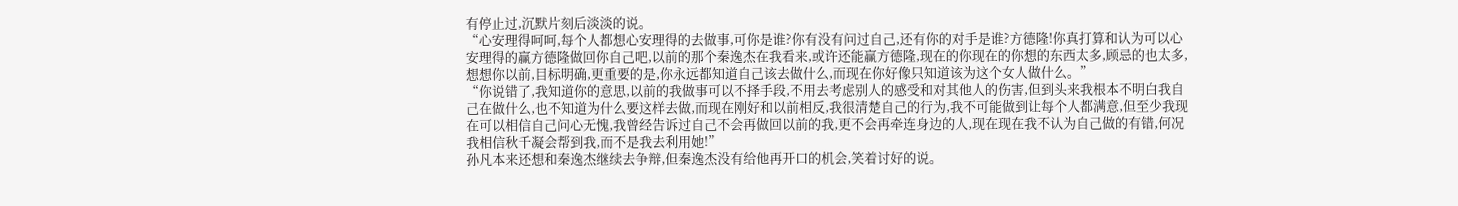有停止过,沉默片刻后淡淡的说。
“心安理得呵呵,每个人都想心安理得的去做事,可你是谁?你有没有问过自己,还有你的对手是谁?方德隆!你真打算和认为可以心安理得的赢方德隆做回你自己吧,以前的那个秦逸杰在我看来,或许还能赢方德隆,现在的你现在的你想的东西太多,顾忌的也太多,想想你以前,目标明确,更重要的是,你永远都知道自己该去做什么,而现在你好像只知道该为这个女人做什么。”
“你说错了,我知道你的意思,以前的我做事可以不择手段,不用去考虑别人的感受和对其他人的伤害,但到头来我根本不明白我自己在做什么,也不知道为什么要这样去做,而现在刚好和以前相反,我很清楚自己的行为,我不可能做到让每个人都满意,但至少我现在可以相信自己问心无愧,我曾经告诉过自己不会再做回以前的我,更不会再牵连身边的人,现在现在我不认为自己做的有错,何况我相信秋千凝会帮到我,而不是我去利用她!”
孙凡本来还想和秦逸杰继续去争辩,但秦逸杰没有给他再开口的机会,笑着讨好的说。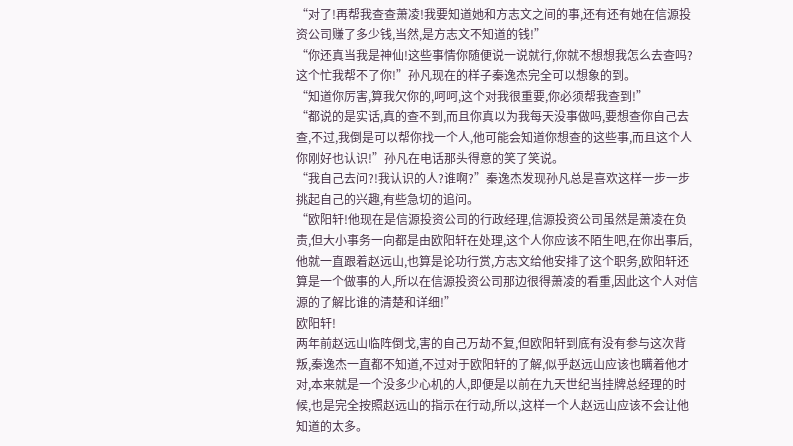“对了!再帮我查查萧凌!我要知道她和方志文之间的事,还有还有她在信源投资公司赚了多少钱,当然,是方志文不知道的钱!”
“你还真当我是神仙!这些事情你随便说一说就行,你就不想想我怎么去查吗?这个忙我帮不了你!”孙凡现在的样子秦逸杰完全可以想象的到。
“知道你厉害,算我欠你的,呵呵,这个对我很重要,你必须帮我查到!”
“都说的是实话,真的查不到,而且你真以为我每天没事做吗,要想查你自己去查,不过,我倒是可以帮你找一个人,他可能会知道你想查的这些事,而且这个人你刚好也认识!”孙凡在电话那头得意的笑了笑说。
“我自己去问?!我认识的人?谁啊?”秦逸杰发现孙凡总是喜欢这样一步一步挑起自己的兴趣,有些急切的追问。
“欧阳轩!他现在是信源投资公司的行政经理,信源投资公司虽然是萧凌在负责,但大小事务一向都是由欧阳轩在处理,这个人你应该不陌生吧,在你出事后,他就一直跟着赵远山,也算是论功行赏,方志文给他安排了这个职务,欧阳轩还算是一个做事的人,所以在信源投资公司那边很得萧凌的看重,因此这个人对信源的了解比谁的清楚和详细!”
欧阳轩!
两年前赵远山临阵倒戈,害的自己万劫不复,但欧阳轩到底有没有参与这次背叛,秦逸杰一直都不知道,不过对于欧阳轩的了解,似乎赵远山应该也瞒着他才对,本来就是一个没多少心机的人,即便是以前在九天世纪当挂牌总经理的时候,也是完全按照赵远山的指示在行动,所以,这样一个人赵远山应该不会让他知道的太多。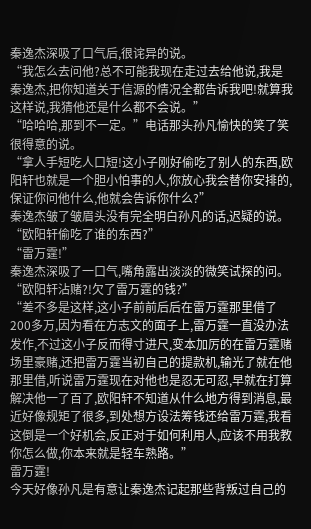秦逸杰深吸了口气后,很诧异的说。
“我怎么去问他?总不可能我现在走过去给他说,我是秦逸杰,把你知道关于信源的情况全都告诉我吧!就算我这样说,我猜他还是什么都不会说。”
“哈哈哈,那到不一定。”电话那头孙凡愉快的笑了笑很得意的说。
“拿人手短吃人口短!这小子刚好偷吃了别人的东西,欧阳轩也就是一个胆小怕事的人,你放心我会替你安排的,保证你问他什么,他就会告诉你什么?”
秦逸杰皱了皱眉头没有完全明白孙凡的话,迟疑的说。
“欧阳轩偷吃了谁的东西?”
“雷万霆!”
秦逸杰深吸了一口气,嘴角露出淡淡的微笑试探的问。
“欧阳轩沾赌?!欠了雷万霆的钱?”
“差不多是这样,这小子前前后后在雷万霆那里借了200多万,因为看在方志文的面子上,雷万霆一直没办法发作,不过这小子反而得寸进尺,变本加厉的在雷万霆赌场里豪赌,还把雷万霆当初自己的提款机,输光了就在他那里借,听说雷万霆现在对他也是忍无可忍,早就在打算解决他一了百了,欧阳轩不知道从什么地方得到消息,最近好像规矩了很多,到处想方设法筹钱还给雷万霆,我看这倒是一个好机会,反正对于如何利用人,应该不用我教你怎么做,你本来就是轻车熟路。”
雷万霆!
今天好像孙凡是有意让秦逸杰记起那些背叛过自己的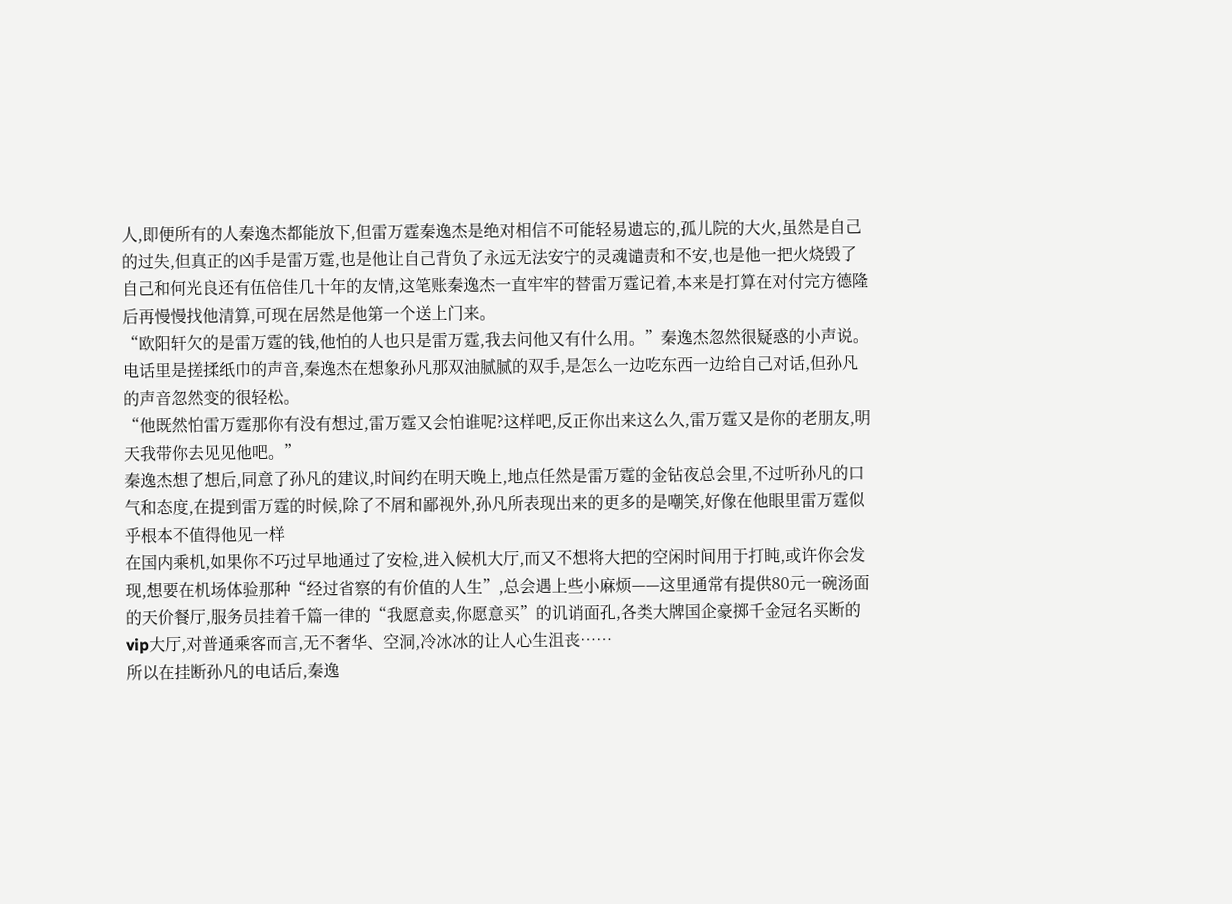人,即便所有的人秦逸杰都能放下,但雷万霆秦逸杰是绝对相信不可能轻易遗忘的,孤儿院的大火,虽然是自己的过失,但真正的凶手是雷万霆,也是他让自己背负了永远无法安宁的灵魂谴责和不安,也是他一把火烧毁了自己和何光良还有伍倍佳几十年的友情,这笔账秦逸杰一直牢牢的替雷万霆记着,本来是打算在对付完方德隆后再慢慢找他清算,可现在居然是他第一个送上门来。
“欧阳轩欠的是雷万霆的钱,他怕的人也只是雷万霆,我去问他又有什么用。”秦逸杰忽然很疑惑的小声说。
电话里是搓揉纸巾的声音,秦逸杰在想象孙凡那双油腻腻的双手,是怎么一边吃东西一边给自己对话,但孙凡的声音忽然变的很轻松。
“他既然怕雷万霆那你有没有想过,雷万霆又会怕谁呢?这样吧,反正你出来这么久,雷万霆又是你的老朋友,明天我带你去见见他吧。”
秦逸杰想了想后,同意了孙凡的建议,时间约在明天晚上,地点任然是雷万霆的金钻夜总会里,不过听孙凡的口气和态度,在提到雷万霆的时候,除了不屑和鄙视外,孙凡所表现出来的更多的是嘲笑,好像在他眼里雷万霆似乎根本不值得他见一样
在国内乘机,如果你不巧过早地通过了安检,进入候机大厅,而又不想将大把的空闲时间用于打盹,或许你会发现,想要在机场体验那种“经过省察的有价值的人生”,总会遇上些小麻烦——这里通常有提供80元一碗汤面的天价餐厅,服务员挂着千篇一律的“我愿意卖,你愿意买”的讥诮面孔,各类大牌国企豪掷千金冠名买断的vip大厅,对普通乘客而言,无不奢华、空洞,冷冰冰的让人心生沮丧……
所以在挂断孙凡的电话后,秦逸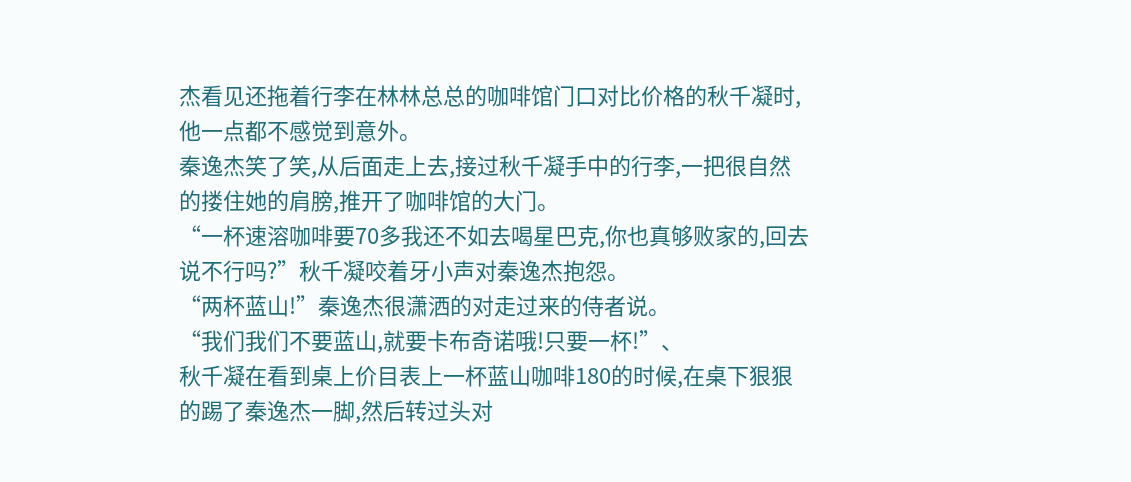杰看见还拖着行李在林林总总的咖啡馆门口对比价格的秋千凝时,他一点都不感觉到意外。
秦逸杰笑了笑,从后面走上去,接过秋千凝手中的行李,一把很自然的搂住她的肩膀,推开了咖啡馆的大门。
“一杯速溶咖啡要70多我还不如去喝星巴克,你也真够败家的,回去说不行吗?”秋千凝咬着牙小声对秦逸杰抱怨。
“两杯蓝山!”秦逸杰很潇洒的对走过来的侍者说。
“我们我们不要蓝山,就要卡布奇诺哦!只要一杯!”、
秋千凝在看到桌上价目表上一杯蓝山咖啡180的时候,在桌下狠狠的踢了秦逸杰一脚,然后转过头对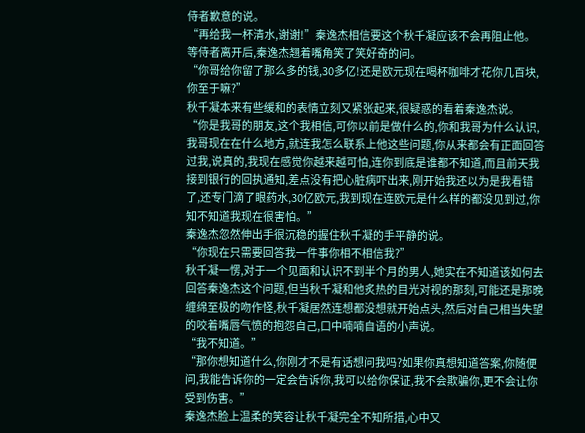侍者歉意的说。
“再给我一杯清水,谢谢!”秦逸杰相信要这个秋千凝应该不会再阻止他。
等侍者离开后,秦逸杰翘着嘴角笑了笑好奇的问。
“你哥给你留了那么多的钱,30多亿!还是欧元现在喝杯咖啡才花你几百块,你至于嘛?”
秋千凝本来有些缓和的表情立刻又紧张起来,很疑惑的看着秦逸杰说。
“你是我哥的朋友,这个我相信,可你以前是做什么的,你和我哥为什么认识,我哥现在在什么地方,就连我怎么联系上他这些问题,你从来都会有正面回答过我,说真的,我现在感觉你越来越可怕,连你到底是谁都不知道,而且前天我接到银行的回执通知,差点没有把心脏病吓出来,刚开始我还以为是我看错了,还专门滴了眼药水,30亿欧元,我到现在连欧元是什么样的都没见到过,你知不知道我现在很害怕。”
秦逸杰忽然伸出手很沉稳的握住秋千凝的手平静的说。
“你现在只需要回答我一件事你相不相信我?”
秋千凝一愣,对于一个见面和认识不到半个月的男人,她实在不知道该如何去回答秦逸杰这个问题,但当秋千凝和他炙热的目光对视的那刻,可能还是那晚缠绵至极的吻作怪,秋千凝居然连想都没想就开始点头,然后对自己相当失望的咬着嘴唇气愤的抱怨自己,口中喃喃自语的小声说。
“我不知道。”
“那你想知道什么,你刚才不是有话想问我吗?如果你真想知道答案,你随便问,我能告诉你的一定会告诉你,我可以给你保证,我不会欺骗你,更不会让你受到伤害。”
秦逸杰脸上温柔的笑容让秋千凝完全不知所措,心中又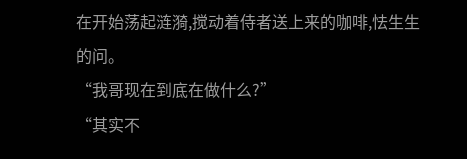在开始荡起涟漪,搅动着侍者送上来的咖啡,怯生生的问。
“我哥现在到底在做什么?”
“其实不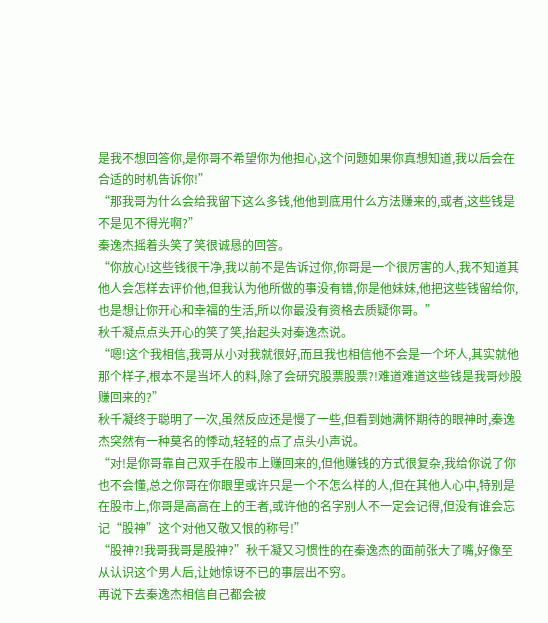是我不想回答你,是你哥不希望你为他担心,这个问题如果你真想知道,我以后会在合适的时机告诉你!”
“那我哥为什么会给我留下这么多钱,他他到底用什么方法赚来的,或者,这些钱是不是见不得光啊?”
秦逸杰摇着头笑了笑很诚恳的回答。
“你放心!这些钱很干净,我以前不是告诉过你,你哥是一个很厉害的人,我不知道其他人会怎样去评价他,但我认为他所做的事没有错,你是他妹妹,他把这些钱留给你,也是想让你开心和幸福的生活,所以你最没有资格去质疑你哥。”
秋千凝点点头开心的笑了笑,抬起头对秦逸杰说。
“嗯!这个我相信,我哥从小对我就很好,而且我也相信他不会是一个坏人,其实就他那个样子,根本不是当坏人的料,除了会研究股票股票?!难道难道这些钱是我哥炒股赚回来的?”
秋千凝终于聪明了一次,虽然反应还是慢了一些,但看到她满怀期待的眼神时,秦逸杰突然有一种莫名的悸动,轻轻的点了点头小声说。
“对!是你哥靠自己双手在股市上赚回来的,但他赚钱的方式很复杂,我给你说了你也不会懂,总之你哥在你眼里或许只是一个不怎么样的人,但在其他人心中,特别是在股市上,你哥是高高在上的王者,或许他的名字别人不一定会记得,但没有谁会忘记“股神”这个对他又敬又恨的称号!”
“股神?!我哥我哥是股神?”秋千凝又习惯性的在秦逸杰的面前张大了嘴,好像至从认识这个男人后,让她惊讶不已的事层出不穷。
再说下去秦逸杰相信自己都会被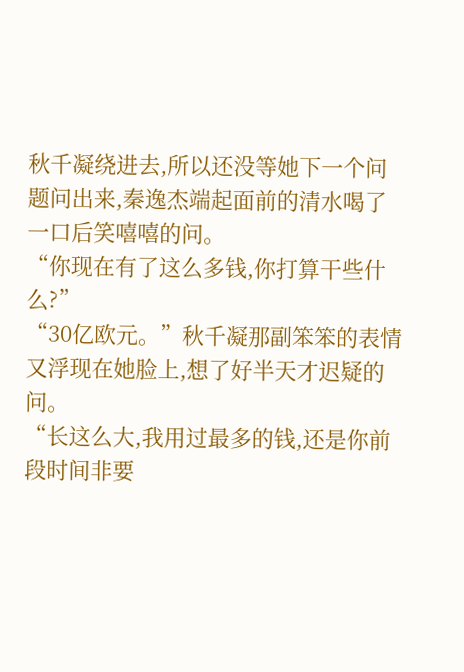秋千凝绕进去,所以还没等她下一个问题问出来,秦逸杰端起面前的清水喝了一口后笑嘻嘻的问。
“你现在有了这么多钱,你打算干些什么?”
“30亿欧元。”秋千凝那副笨笨的表情又浮现在她脸上,想了好半天才迟疑的问。
“长这么大,我用过最多的钱,还是你前段时间非要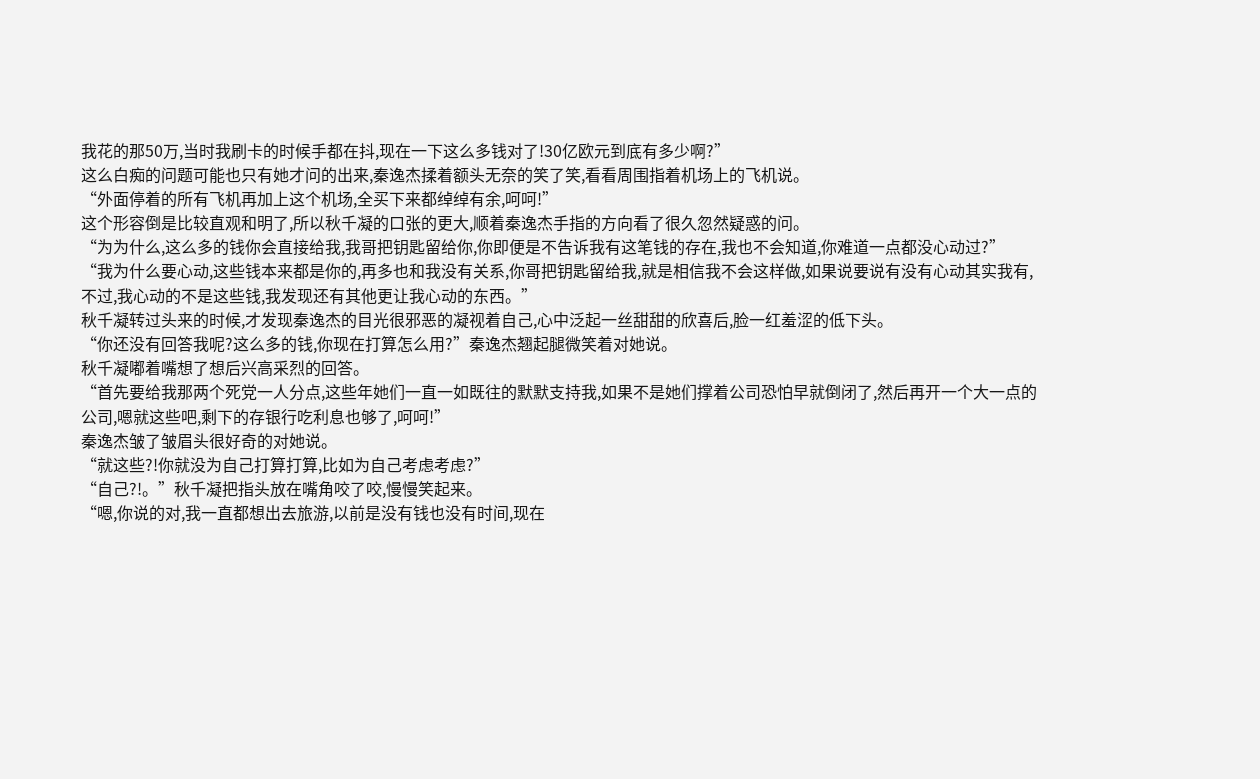我花的那50万,当时我刷卡的时候手都在抖,现在一下这么多钱对了!30亿欧元到底有多少啊?”
这么白痴的问题可能也只有她才问的出来,秦逸杰揉着额头无奈的笑了笑,看看周围指着机场上的飞机说。
“外面停着的所有飞机再加上这个机场,全买下来都绰绰有余,呵呵!”
这个形容倒是比较直观和明了,所以秋千凝的口张的更大,顺着秦逸杰手指的方向看了很久忽然疑惑的问。
“为为什么,这么多的钱你会直接给我,我哥把钥匙留给你,你即便是不告诉我有这笔钱的存在,我也不会知道,你难道一点都没心动过?”
“我为什么要心动,这些钱本来都是你的,再多也和我没有关系,你哥把钥匙留给我,就是相信我不会这样做,如果说要说有没有心动其实我有,不过,我心动的不是这些钱,我发现还有其他更让我心动的东西。”
秋千凝转过头来的时候,才发现秦逸杰的目光很邪恶的凝视着自己,心中泛起一丝甜甜的欣喜后,脸一红羞涩的低下头。
“你还没有回答我呢?这么多的钱,你现在打算怎么用?”秦逸杰翘起腿微笑着对她说。
秋千凝嘟着嘴想了想后兴高采烈的回答。
“首先要给我那两个死党一人分点,这些年她们一直一如既往的默默支持我,如果不是她们撑着公司恐怕早就倒闭了,然后再开一个大一点的公司,嗯就这些吧,剩下的存银行吃利息也够了,呵呵!”
秦逸杰皱了皱眉头很好奇的对她说。
“就这些?!你就没为自己打算打算,比如为自己考虑考虑?”
“自己?!。”秋千凝把指头放在嘴角咬了咬,慢慢笑起来。
“嗯,你说的对,我一直都想出去旅游,以前是没有钱也没有时间,现在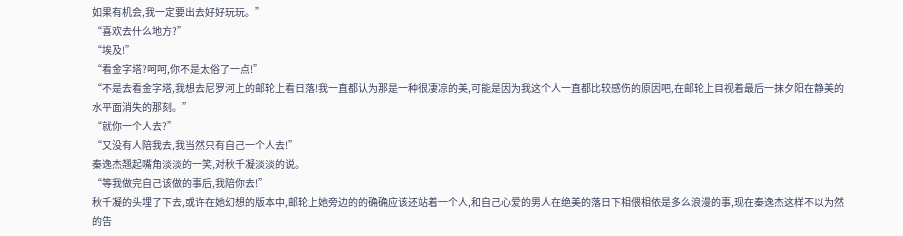如果有机会,我一定要出去好好玩玩。”
“喜欢去什么地方?”
“埃及!”
“看金字塔?呵呵,你不是太俗了一点!”
“不是去看金字塔,我想去尼罗河上的邮轮上看日落!我一直都认为那是一种很凄凉的美,可能是因为我这个人一直都比较感伤的原因吧,在邮轮上目视着最后一抹夕阳在静美的水平面消失的那刻。”
“就你一个人去?”
“又没有人陪我去,我当然只有自己一个人去!”
秦逸杰翘起嘴角淡淡的一笑,对秋千凝淡淡的说。
“等我做完自己该做的事后,我陪你去!”
秋千凝的头埋了下去,或许在她幻想的版本中,邮轮上她旁边的的确确应该还站着一个人,和自己心爱的男人在绝美的落日下相偎相依是多么浪漫的事,现在秦逸杰这样不以为然的告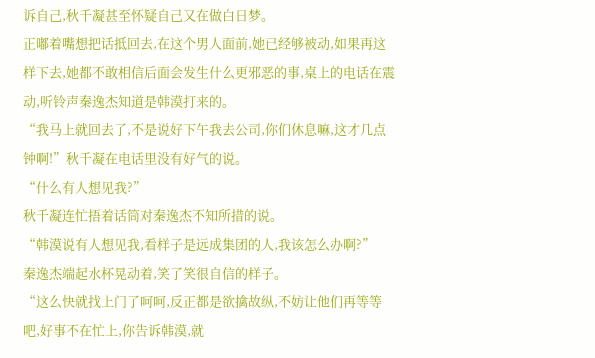诉自己,秋千凝甚至怀疑自己又在做白日梦。
正嘟着嘴想把话抵回去,在这个男人面前,她已经够被动,如果再这样下去,她都不敢相信后面会发生什么更邪恶的事,桌上的电话在震动,听铃声秦逸杰知道是韩漠打来的。
“我马上就回去了,不是说好下午我去公司,你们休息嘛,这才几点钟啊!”秋千凝在电话里没有好气的说。
“什么有人想见我?”
秋千凝连忙捂着话筒对秦逸杰不知所措的说。
“韩漠说有人想见我,看样子是远成集团的人,我该怎么办啊?”
秦逸杰端起水杯晃动着,笑了笑很自信的样子。
“这么快就找上门了呵呵,反正都是欲擒故纵,不妨让他们再等等吧,好事不在忙上,你告诉韩漠,就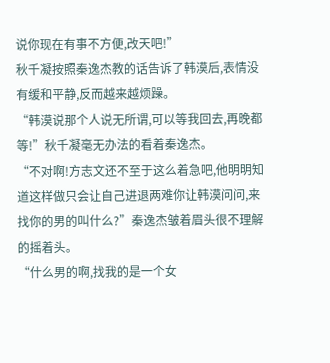说你现在有事不方便,改天吧!”
秋千凝按照秦逸杰教的话告诉了韩漠后,表情没有缓和平静,反而越来越烦躁。
“韩漠说那个人说无所谓,可以等我回去,再晚都等!”秋千凝毫无办法的看着秦逸杰。
“不对啊!方志文还不至于这么着急吧,他明明知道这样做只会让自己进退两难你让韩漠问问,来找你的男的叫什么?”秦逸杰皱着眉头很不理解的摇着头。
“什么男的啊,找我的是一个女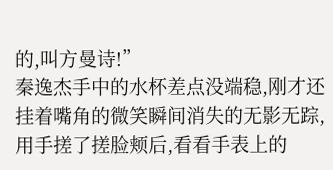的,叫方曼诗!”
秦逸杰手中的水杯差点没端稳,刚才还挂着嘴角的微笑瞬间消失的无影无踪,用手搓了搓脸颊后,看看手表上的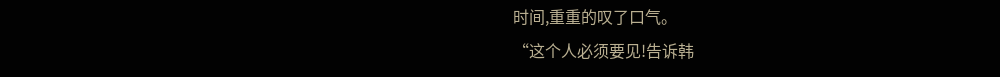时间,重重的叹了口气。
“这个人必须要见!告诉韩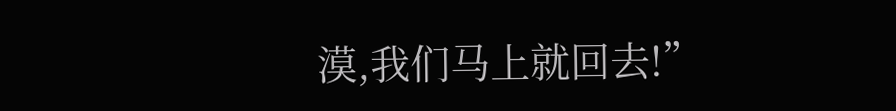漠,我们马上就回去!”